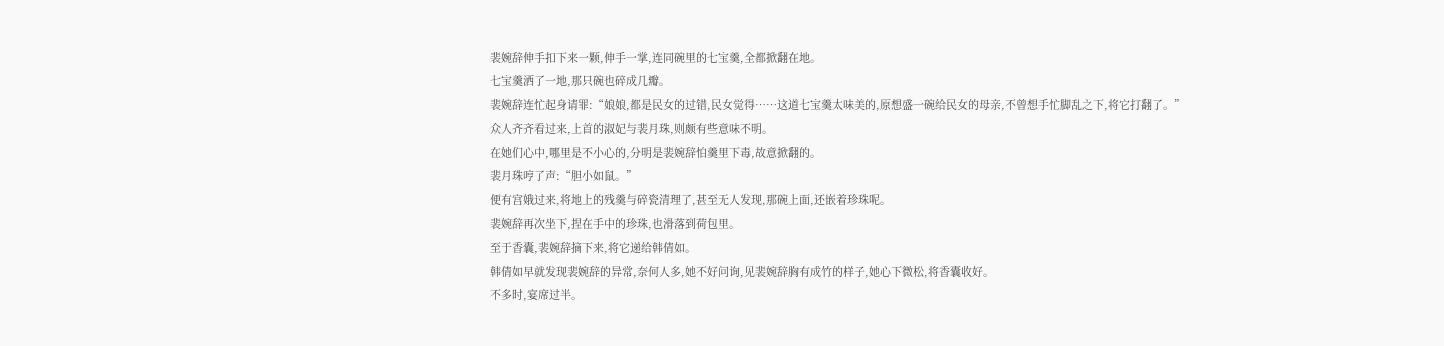裴婉辞伸手扣下来一颗,伸手一掌,连同碗里的七宝羹,全都掀翻在地。
七宝羹洒了一地,那只碗也碎成几瓣。
裴婉辞连忙起身请罪:“娘娘,都是民女的过错,民女觉得……这道七宝羹太味美的,原想盛一碗给民女的母亲,不曾想手忙脚乱之下,将它打翻了。”
众人齐齐看过来,上首的淑妃与裴月珠,则颇有些意味不明。
在她们心中,哪里是不小心的,分明是裴婉辞怕羹里下毒,故意掀翻的。
裴月珠哼了声:“胆小如鼠。”
便有宫娥过来,将地上的残羹与碎瓷清理了,甚至无人发现,那碗上面,还嵌着珍珠呢。
裴婉辞再次坐下,捏在手中的珍珠,也滑落到荷包里。
至于香囊,裴婉辞摘下来,将它递给韩倩如。
韩倩如早就发现裴婉辞的异常,奈何人多,她不好问询,见裴婉辞胸有成竹的样子,她心下微松,将香囊收好。
不多时,宴席过半。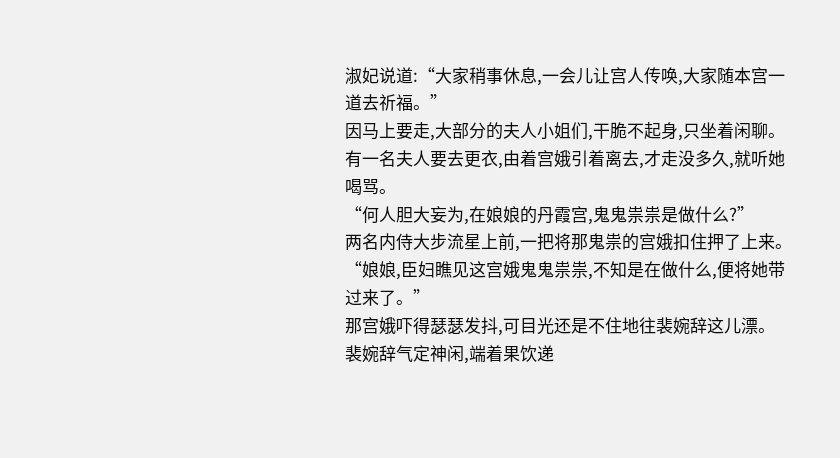淑妃说道:“大家稍事休息,一会儿让宫人传唤,大家随本宫一道去祈福。”
因马上要走,大部分的夫人小姐们,干脆不起身,只坐着闲聊。
有一名夫人要去更衣,由着宫娥引着离去,才走没多久,就听她喝骂。
“何人胆大妄为,在娘娘的丹霞宫,鬼鬼祟祟是做什么?”
两名内侍大步流星上前,一把将那鬼祟的宫娥扣住押了上来。
“娘娘,臣妇瞧见这宫娥鬼鬼祟祟,不知是在做什么,便将她带过来了。”
那宫娥吓得瑟瑟发抖,可目光还是不住地往裴婉辞这儿漂。
裴婉辞气定神闲,端着果饮递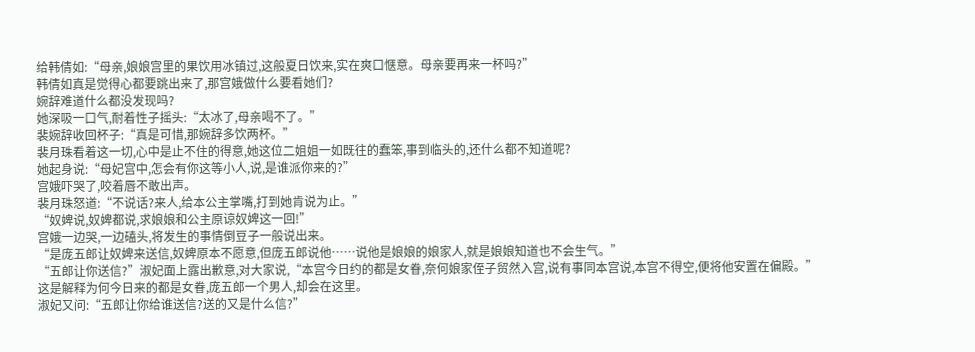给韩倩如:“母亲,娘娘宫里的果饮用冰镇过,这般夏日饮来,实在爽口惬意。母亲要再来一杯吗?”
韩倩如真是觉得心都要跳出来了,那宫娥做什么要看她们?
婉辞难道什么都没发现吗?
她深吸一口气,耐着性子摇头:“太冰了,母亲喝不了。”
裴婉辞收回杯子:“真是可惜,那婉辞多饮两杯。”
裴月珠看着这一切,心中是止不住的得意,她这位二姐姐一如既往的蠢笨,事到临头的,还什么都不知道呢?
她起身说:“母妃宫中,怎会有你这等小人,说,是谁派你来的?”
宫娥吓哭了,咬着唇不敢出声。
裴月珠怒道:“不说话?来人,给本公主掌嘴,打到她肯说为止。”
“奴婢说,奴婢都说,求娘娘和公主原谅奴婢这一回!”
宫娥一边哭,一边磕头,将发生的事情倒豆子一般说出来。
“是庞五郎让奴婢来送信,奴婢原本不愿意,但庞五郎说他……说他是娘娘的娘家人,就是娘娘知道也不会生气。”
“五郎让你送信?”淑妃面上露出歉意,对大家说,“本宫今日约的都是女眷,奈何娘家侄子贸然入宫,说有事同本宫说,本宫不得空,便将他安置在偏殿。”
这是解释为何今日来的都是女眷,庞五郎一个男人,却会在这里。
淑妃又问:“五郎让你给谁送信?送的又是什么信?”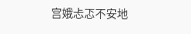宫娥忐忑不安地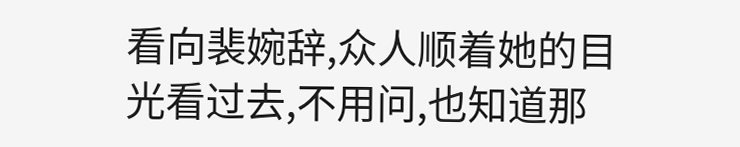看向裴婉辞,众人顺着她的目光看过去,不用问,也知道那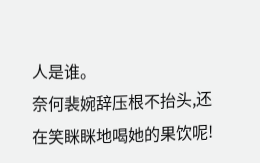人是谁。
奈何裴婉辞压根不抬头,还在笑眯眯地喝她的果饮呢!